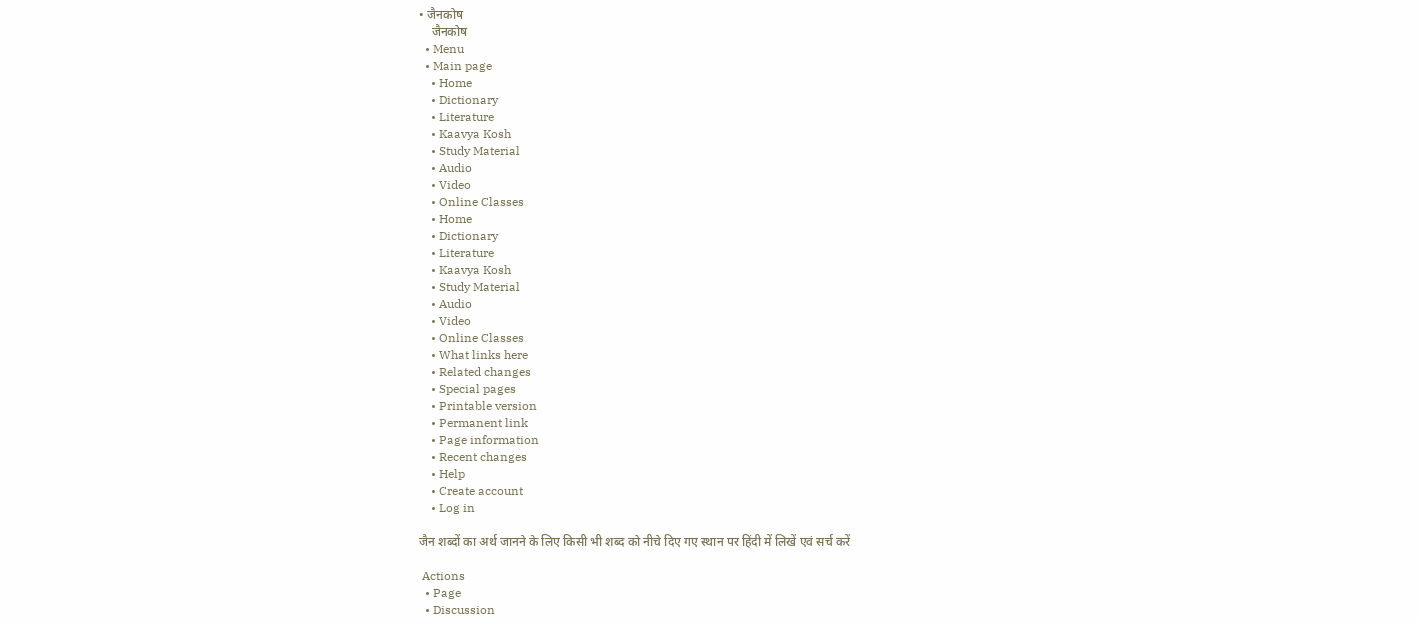• जैनकोष
    जैनकोष
  • Menu
  • Main page
    • Home
    • Dictionary
    • Literature
    • Kaavya Kosh
    • Study Material
    • Audio
    • Video
    • Online Classes
    • Home
    • Dictionary
    • Literature
    • Kaavya Kosh
    • Study Material
    • Audio
    • Video
    • Online Classes
    • What links here
    • Related changes
    • Special pages
    • Printable version
    • Permanent link
    • Page information
    • Recent changes
    • Help
    • Create account
    • Log in

जैन शब्दों का अर्थ जानने के लिए किसी भी शब्द को नीचे दिए गए स्थान पर हिंदी में लिखें एवं सर्च करें

 Actions
  • Page
  • Discussion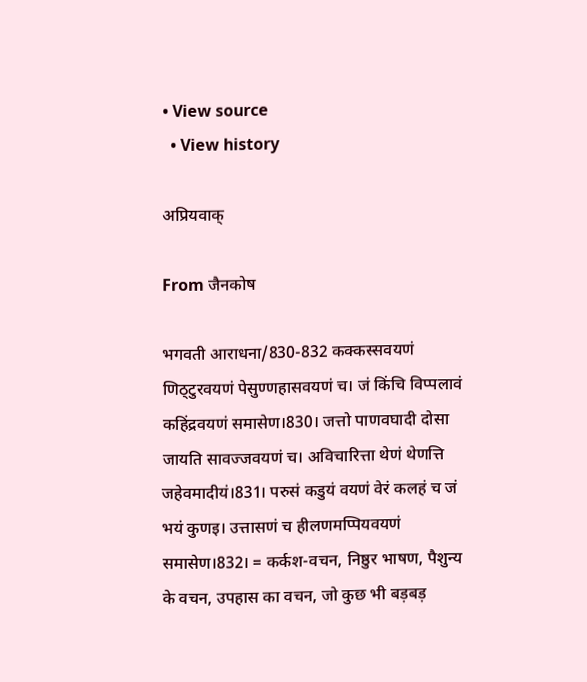• View source
  • View history

अप्रियवाक्

From जैनकोष

भगवती आराधना/830-832 कक्कस्सवयणं णिठ्टुरवयणं पेसुण्णहासवयणं च। जं किंचि विप्पलावं कहिंद्रवयणं समासेण।830। जत्तो पाणवघादी दोसा जायति सावज्जवयणं च। अविचारित्ता थेणं थेणत्ति जहेवमादीयं।831। परुसं कडुयं वयणं वेरं कलहं च जं भयं कुणइ। उत्तासणं च हीलणमप्पियवयणं समासेण।832। = कर्कश-वचन, निष्ठुर भाषण, पैशुन्य के वचन, उपहास का वचन, जो कुछ भी बड़बड़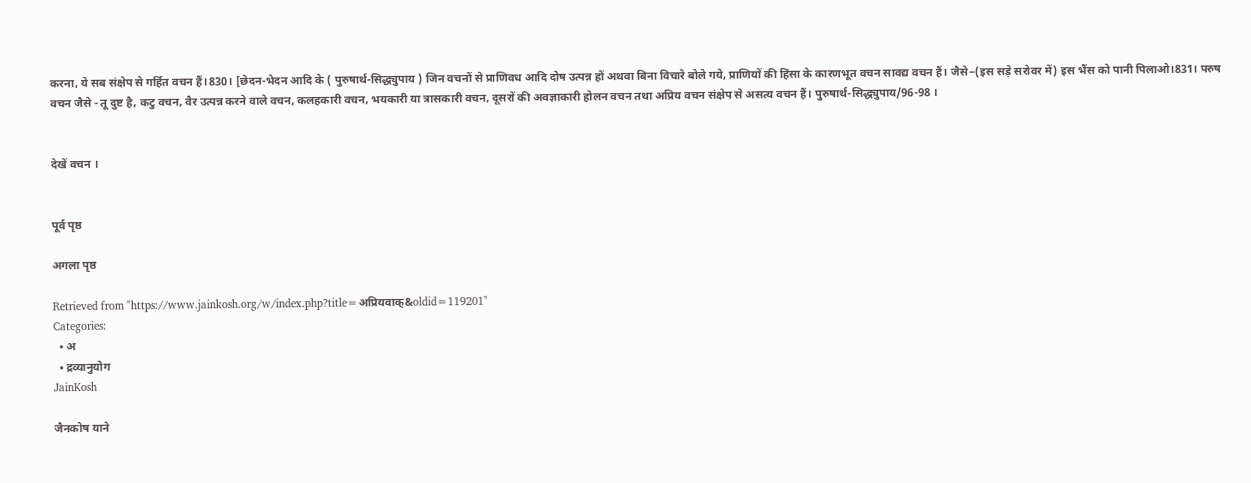करना, ये सब संक्षेप से गर्हित वचन हैं।830। [छेदन-भेदन आदि के ( पुरुषार्थ-सिद्ध्युपाय ) जिन वचनों से प्राणिवध आदि दोष उत्पन्न हों अथवा बिना विचारे बोले गये, प्राणियों की हिंसा के कारणभूत वचन सावद्य वचन हैं। जैसे−(इस सड़े सरोवर में) इस भैंस को पानी पिलाओ।831। परुष वचन जैसे - तू दुष्ट है, कटु वचन, वैर उत्पन्न करने वाले वचन, कलहकारी वचन, भयकारी या त्रासकारी वचन, दूसरों की अवज्ञाकारी होलन वचन तथा अप्रिय वचन संक्षेप से असत्य वचन हैं। पुरुषार्थ-सिद्ध्युपाय/96-98 ।


देखें वचन ।


पूर्व पृष्ठ

अगला पृष्ठ

Retrieved from "https://www.jainkosh.org/w/index.php?title=अप्रियवाक्&oldid=119201"
Categories:
  • अ
  • द्रव्यानुयोग
JainKosh

जैनकोष याने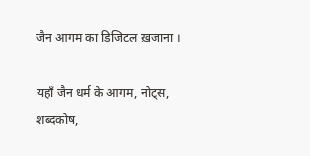जैन आगम का डिजिटल ख़जाना ।

यहाँ जैन धर्म के आगम, नोट्स, शब्दकोष,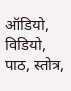ऑडियो, विडियो, पाठ, स्तोत्र,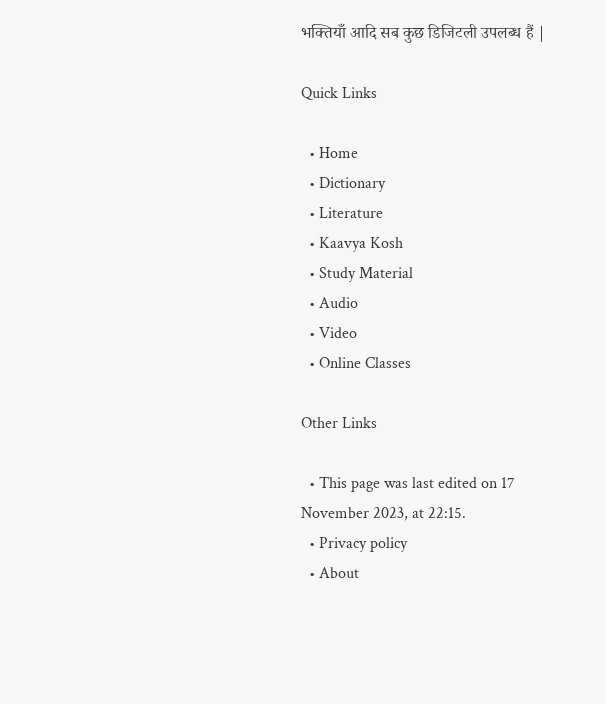भक्तियाँ आदि सब कुछ डिजिटली उपलब्ध हैं |

Quick Links

  • Home
  • Dictionary
  • Literature
  • Kaavya Kosh
  • Study Material
  • Audio
  • Video
  • Online Classes

Other Links

  • This page was last edited on 17 November 2023, at 22:15.
  • Privacy policy
  • About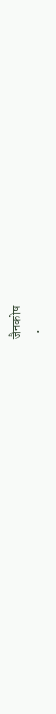जैनकोष
  •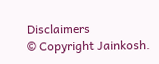Disclaimers
© Copyright Jainkosh.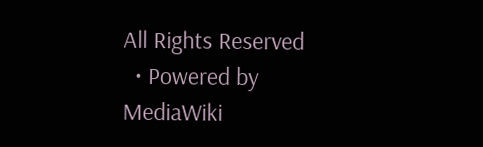All Rights Reserved
  • Powered by MediaWiki